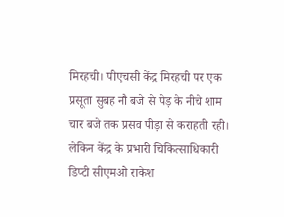मिरहची। पीएचसी केंद्र मिरहची पर एक प्रसूता सुबह नौ बजे से पेड़ के नीचे शाम चार बजे तक प्रसव पीड़ा से कराहती रही। लेकिन केंद्र के प्रभारी चिकित्साधिकारी डिप्टी सीएमओ राकेश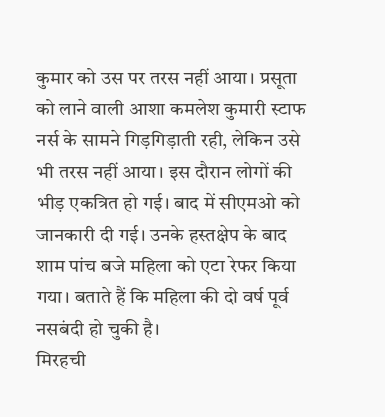कुमार को उस पर तरस नहीं आया। प्रसूता को लाने वाली आशा कमलेश कुमारी स्टाफ नर्स के सामने गिड़गिड़ाती रही, लेकिन उसे भी तरस नहीं आया। इस दौरान लोगों की भीड़ एकत्रित हो गई। बाद में सीएमओ को जानकारी दी गई। उनके हस्तक्षेप के बाद शाम पांच बजे महिला को एटा रेफर किया गया। बताते हैं कि महिला की दो वर्ष पूर्व नसबंदी हो चुकी है।
मिरहची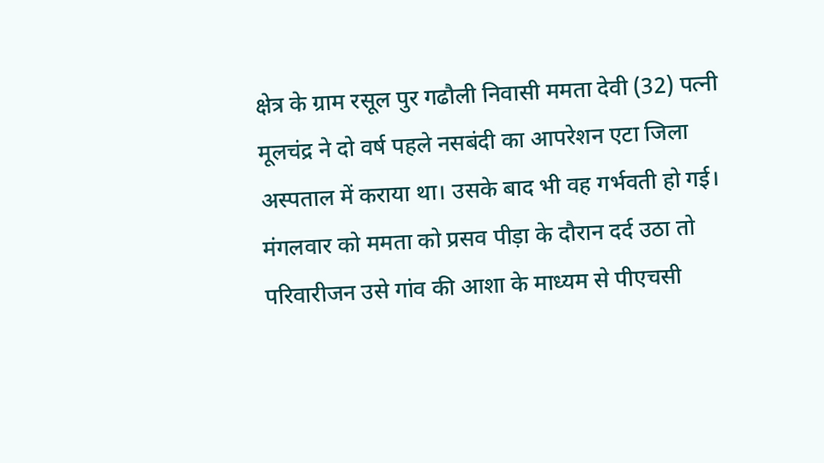क्षेत्र के ग्राम रसूल पुर गढौली निवासी ममता देवी (32) पत्नी मूलचंद्र ने दो वर्ष पहले नसबंदी का आपरेशन एटा जिला अस्पताल में कराया था। उसके बाद भी वह गर्भवती हो गई। मंगलवार को ममता को प्रसव पीड़ा के दौरान दर्द उठा तो परिवारीजन उसे गांव की आशा के माध्यम से पीएचसी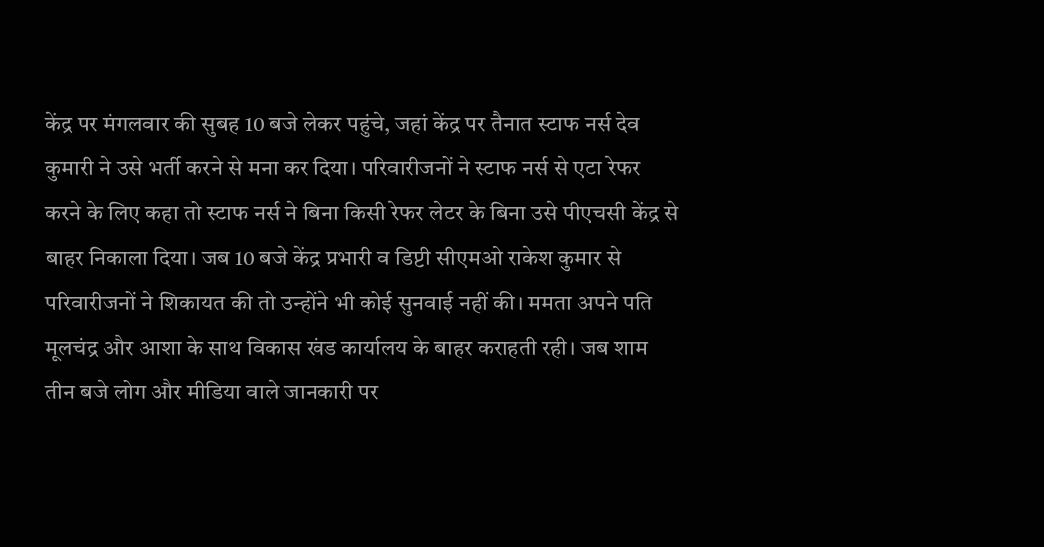केंद्र पर मंगलवार की सुबह 10 बजे लेकर पहुंचे, जहां केंद्र पर तैनात स्टाफ नर्स देव कुमारी ने उसे भर्ती करने से मना कर दिया। परिवारीजनों ने स्टाफ नर्स से एटा रेफर करने के लिए कहा तो स्टाफ नर्स ने बिना किसी रेफर लेटर के बिना उसे पीएचसी केंद्र से बाहर निकाला दिया। जब 10 बजे केंद्र प्रभारी व डिप्टी सीएमओ राकेश कुमार से परिवारीजनों ने शिकायत की तो उन्होंने भी कोई सुनवाई नहीं की। ममता अपने पति मूलचंद्र और आशा के साथ विकास खंड कार्यालय के बाहर कराहती रही। जब शाम तीन बजे लोग और मीडिया वाले जानकारी पर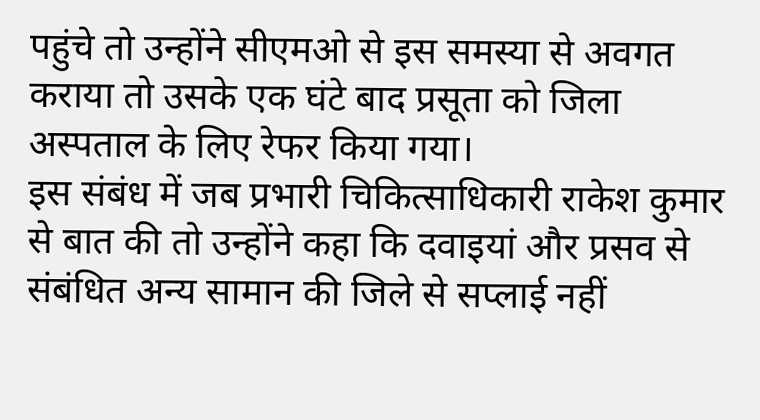पहुंचे तो उन्होंने सीएमओ से इस समस्या से अवगत कराया तो उसके एक घंटे बाद प्रसूता को जिला अस्पताल के लिए रेफर किया गया।
इस संबंध में जब प्रभारी चिकित्साधिकारी राकेश कुमार से बात की तो उन्होंने कहा कि दवाइयां और प्रसव से संबंधित अन्य सामान की जिले से सप्लाई नहीं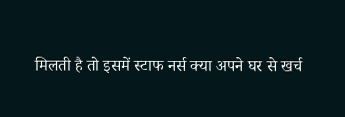मिलती है तो इसमें स्टाफ नर्स क्या अपने घर से खर्च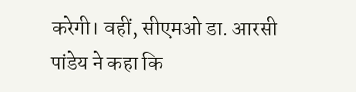करेगी। वहीं, सीएमओ डा. आरसी पांडेय ने कहा कि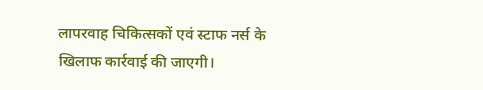लापरवाह चिकित्सकों एवं स्टाफ नर्स के खिलाफ कार्रवाई की जाएगी।